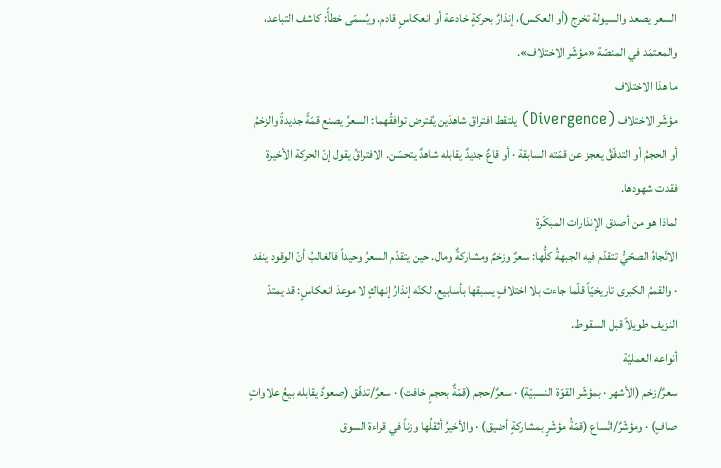السعر يصعد والسيولة تخرج (أو العكس)، إنذارٌ بحركةٍ خادعة أو انعكاسٍ قادم. ويُسمّى خطأً: كاشف التباعد، والمعتمَد في المنصّة «مؤشّر الاختلاف».
ما هذا الاختلاف
مؤشّر الاختلاف (Divergence) يلتقط افتراقَ شاهدَين يُفترض توافقُهما: السعرُ يصنع قمّةً جديدةً والزخمُ أو الحجمُ أو التدفّقُ يعجز عن قمّته السابقة · أو قاعٌ جديدٌ يقابله شاهدٌ يتحسّن. الافتراقُ يقول إنّ الحركة الأخيرة فقدت شهودها.
لماذا هو من أصدق الإنذارات المبكّرة
الاتّجاهُ الصحّيُّ تتقدّم فيه الجبهةُ كلُّها: سعرٌ وزخمٌ ومشاركةٌ ومال. حين يتقدّم السعرُ وحيداً فالغالبُ أنّ الوقود ينفد · والقممُ الكبرى تاريخيّاً قلّما جاءت بلا اختلافٍ يسبقها بأسابيع. لكنّه إنذارُ إنهاكٍ لا موعدَ انعكاسٍ: قد يمتدّ النزيف طويلاً قبل السقوط.
أنواعه العمليّة
سعرٌ/زخم (الأشهر · بمؤشّر القوّة النسبيّة) · سعرٌ/حجم (قمّةٌ بحجمٍ خافت) · سعرٌ/تدفّق (صعودٌ يقابله بيعُ علاواتٍ صافٍ) · ومؤشّرٌ/اتّساع (قمّةُ مؤشّرٍ بمشاركةٍ أضيق) · والأخيرُ أثقلُها وزناً في قراءة السوق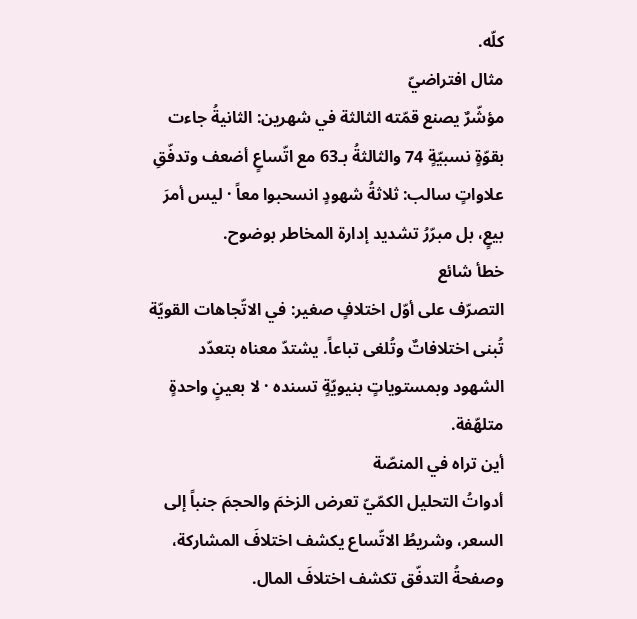كلّه.
مثال افتراضيّ
مؤشّرٌ يصنع قمّته الثالثة في شهرين: الثانيةُ جاءت بقوّةٍ نسبيّةٍ 74 والثالثةُ بـ63 مع اتّساعٍ أضعف وتدفّقِ علاواتٍ سالب: ثلاثةُ شهودٍ انسحبوا معاً · ليس أمرَ بيعٍ، بل مبرّرُ تشديد إدارة المخاطر بوضوح.
خطأ شائع
التصرّف على أوّل اختلافٍ صغير: في الاتّجاهات القويّة تُبنى اختلافاتٌ وتُلغى تباعاً. يشتدّ معناه بتعدّد الشهود وبمستوياتٍ بنيويّةٍ تسنده · لا بعينٍ واحدةٍ متلهّفة.
أين تراه في المنصّة
أدواتُ التحليل الكمّيّ تعرض الزخمَ والحجمَ جنباً إلى السعر، وشريطُ الاتّساع يكشف اختلافَ المشاركة، وصفحةُ التدفّق تكشف اختلافَ المال.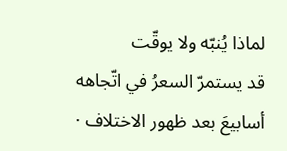لماذا يُنبّه ولا يوقّت
قد يستمرّ السعرُ في اتّجاهه أسابيعَ بعد ظهور الاختلاف ·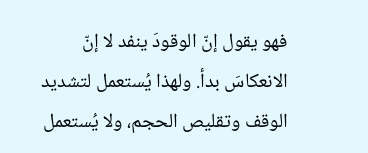فهو يقول إنّ الوقودَ ينفد لا إنّ الانعكاسَ بدأ. ولهذا يُستعمل لتشديد الوقف وتقليص الحجم، ولا يُستعمل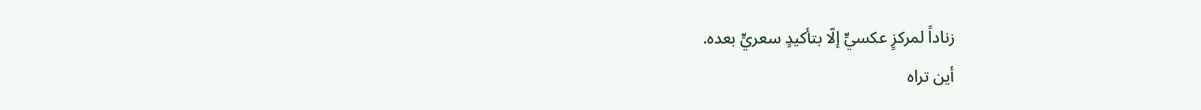زناداً لمركزٍ عكسيٍّ إلّا بتأكيدٍ سعريٍّ بعده.
أين تراه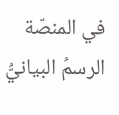في المنصّة
الرسمُ البيانيُّ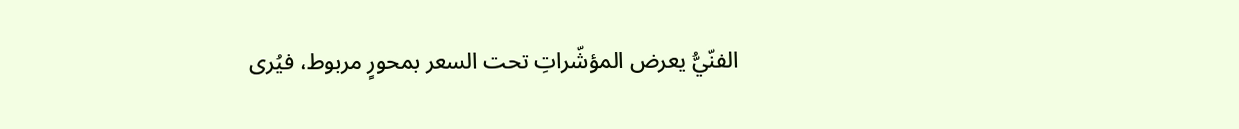الفنّيُّ يعرض المؤشّراتِ تحت السعر بمحورٍ مربوط، فيُرى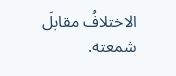الاختلافُ مقابلَ شمعته.